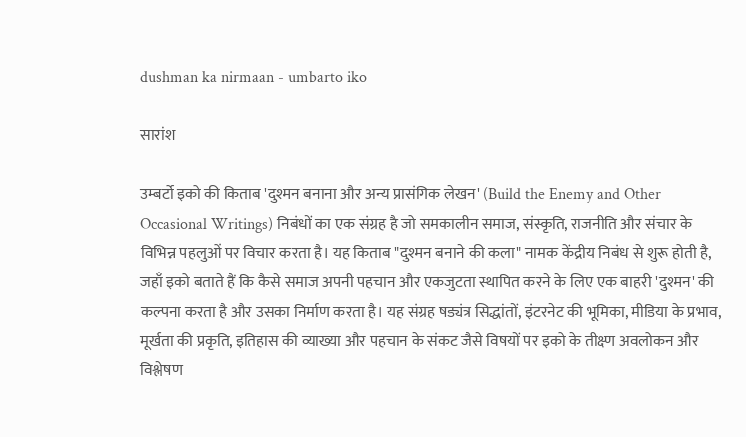dushman ka nirmaan - umbarto iko

सारांश

उम्बर्टो इको की किताब 'दुश्मन बनाना और अन्य प्रासंगिक लेखन' (Build the Enemy and Other Occasional Writings) निबंधों का एक संग्रह है जो समकालीन समाज, संस्कृति, राजनीति और संचार के विभिन्न पहलुओं पर विचार करता है। यह किताब "दुश्मन बनाने की कला" नामक केंद्रीय निबंध से शुरू होती है, जहाँ इको बताते हैं कि कैसे समाज अपनी पहचान और एकजुटता स्थापित करने के लिए एक बाहरी 'दुश्मन' की कल्पना करता है और उसका निर्माण करता है। यह संग्रह षड्यंत्र सिद्धांतों, इंटरनेट की भूमिका, मीडिया के प्रभाव, मूर्खता की प्रकृति, इतिहास की व्याख्या और पहचान के संकट जैसे विषयों पर इको के तीक्ष्ण अवलोकन और विश्लेषण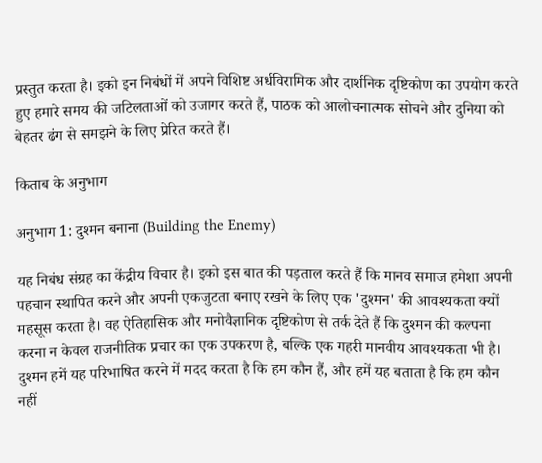प्रस्तुत करता है। इको इन निबंधों में अपने विशिष्ट अर्धविरामिक और दार्शनिक दृष्टिकोण का उपयोग करते हुए हमारे समय की जटिलताओं को उजागर करते हैं, पाठक को आलोचनात्मक सोचने और दुनिया को बेहतर ढंग से समझने के लिए प्रेरित करते हैं।

किताब के अनुभाग

अनुभाग 1: दुश्मन बनाना (Building the Enemy)

यह निबंध संग्रह का केंद्रीय विचार है। इको इस बात की पड़ताल करते हैं कि मानव समाज हमेशा अपनी पहचान स्थापित करने और अपनी एकजुटता बनाए रखने के लिए एक 'दुश्मन' की आवश्यकता क्यों महसूस करता है। वह ऐतिहासिक और मनोवैज्ञानिक दृष्टिकोण से तर्क देते हैं कि दुश्मन की कल्पना करना न केवल राजनीतिक प्रचार का एक उपकरण है, बल्कि एक गहरी मानवीय आवश्यकता भी है। दुश्मन हमें यह परिभाषित करने में मदद करता है कि हम कौन हैं, और हमें यह बताता है कि हम कौन नहीं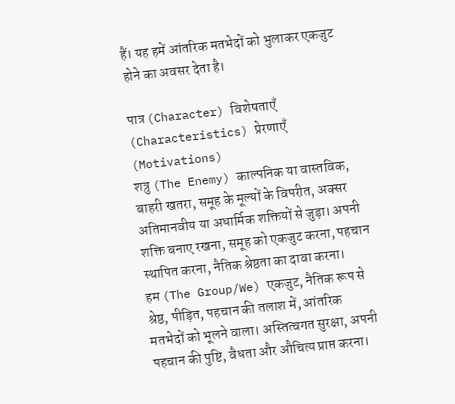हैं। यह हमें आंतरिक मतभेदों को भुलाकर एकजुट होने का अवसर देता है।

पात्र (Character) विशेषताएँ (Characteristics) प्रेरणाएँ (Motivations)
शत्रु (The Enemy) काल्पनिक या वास्तविक, बाहरी खतरा, समूह के मूल्यों के विपरीत, अक्सर अतिमानवीय या अधार्मिक शक्तियों से जुड़ा। अपनी शक्ति बनाए रखना, समूह को एकजुट करना, पहचान स्थापित करना, नैतिक श्रेष्ठता का दावा करना।
हम (The Group/We) एकजुट, नैतिक रूप से श्रेष्ठ, पीड़ित, पहचान की तलाश में, आंतरिक मतभेदों को भूलने वाला। अस्तित्वगत सुरक्षा, अपनी पहचान की पुष्टि, वैधता और औचित्य प्राप्त करना।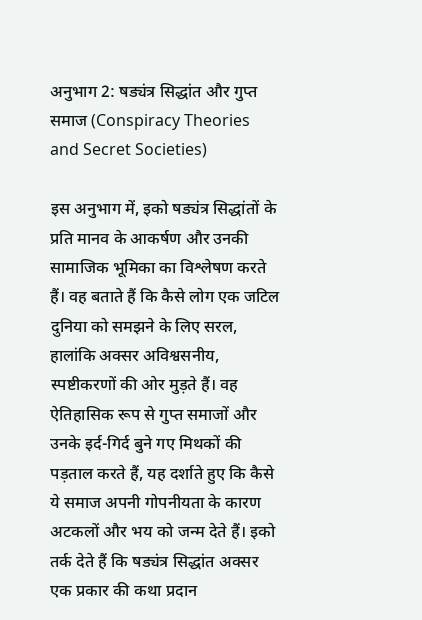अनुभाग 2: षड्यंत्र सिद्धांत और गुप्त समाज (Conspiracy Theories and Secret Societies)

इस अनुभाग में, इको षड्यंत्र सिद्धांतों के प्रति मानव के आकर्षण और उनकी सामाजिक भूमिका का विश्लेषण करते हैं। वह बताते हैं कि कैसे लोग एक जटिल दुनिया को समझने के लिए सरल, हालांकि अक्सर अविश्वसनीय, स्पष्टीकरणों की ओर मुड़ते हैं। वह ऐतिहासिक रूप से गुप्त समाजों और उनके इर्द-गिर्द बुने गए मिथकों की पड़ताल करते हैं, यह दर्शाते हुए कि कैसे ये समाज अपनी गोपनीयता के कारण अटकलों और भय को जन्म देते हैं। इको तर्क देते हैं कि षड्यंत्र सिद्धांत अक्सर एक प्रकार की कथा प्रदान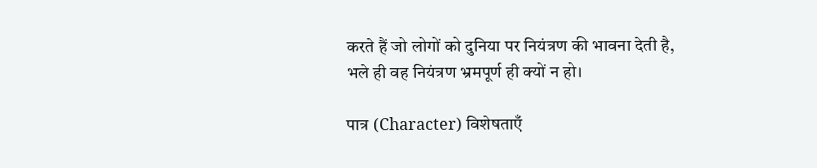करते हैं जो लोगों को दुनिया पर नियंत्रण की भावना देती है, भले ही वह नियंत्रण भ्रमपूर्ण ही क्यों न हो।

पात्र (Character) विशेषताएँ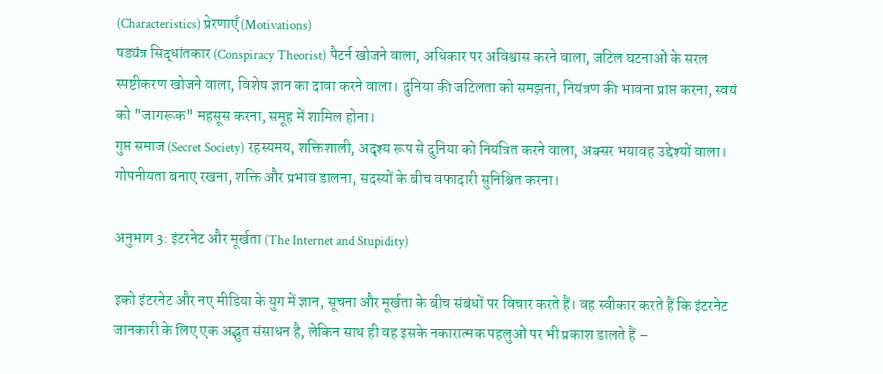(Characteristics) प्रेरणाएँ (Motivations)
षड्यंत्र सिद्धांतकार (Conspiracy Theorist) पैटर्न खोजने वाला, अधिकार पर अविश्वास करने वाला, जटिल घटनाओं के सरल स्पष्टीकरण खोजने वाला, विशेष ज्ञान का दावा करने वाला। दुनिया की जटिलता को समझना, नियंत्रण की भावना प्राप्त करना, स्वयं को "जागरूक" महसूस करना, समूह में शामिल होना।
गुप्त समाज (Secret Society) रहस्यमय, शक्तिशाली, अदृश्य रूप से दुनिया को नियंत्रित करने वाला, अक्सर भयावह उद्देश्यों वाला। गोपनीयता बनाए रखना, शक्ति और प्रभाव डालना, सदस्यों के बीच वफादारी सुनिश्चित करना।

अनुभाग 3: इंटरनेट और मूर्खता (The Internet and Stupidity)

इको इंटरनेट और नए मीडिया के युग में ज्ञान, सूचना और मूर्खता के बीच संबंधों पर विचार करते हैं। वह स्वीकार करते हैं कि इंटरनेट जानकारी के लिए एक अद्भुत संसाधन है, लेकिन साथ ही वह इसके नकारात्मक पहलुओं पर भी प्रकाश डालते हैं –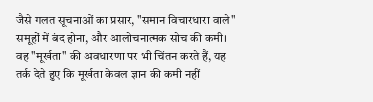जैसे गलत सूचनाओं का प्रसार, "समान विचारधारा वाले" समूहों में बंद होना, और आलोचनात्मक सोच की कमी। वह "मूर्खता" की अवधारणा पर भी चिंतन करते हैं, यह तर्क देते हुए कि मूर्खता केवल ज्ञान की कमी नहीं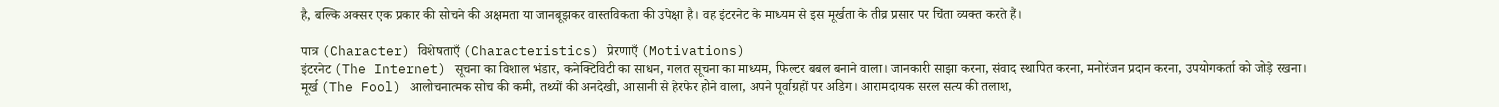है, बल्कि अक्सर एक प्रकार की सोचने की अक्षमता या जानबूझकर वास्तविकता की उपेक्षा है। वह इंटरनेट के माध्यम से इस मूर्खता के तीव्र प्रसार पर चिंता व्यक्त करते हैं।

पात्र (Character) विशेषताएँ (Characteristics) प्रेरणाएँ (Motivations)
इंटरनेट (The Internet) सूचना का विशाल भंडार, कनेक्टिविटी का साधन, गलत सूचना का माध्यम, फिल्टर बबल बनाने वाला। जानकारी साझा करना, संवाद स्थापित करना, मनोरंजन प्रदान करना, उपयोगकर्ता को जोड़े रखना।
मूर्ख (The Fool) आलोचनात्मक सोच की कमी, तथ्यों की अनदेखी, आसानी से हेरफेर होने वाला, अपने पूर्वाग्रहों पर अडिग। आरामदायक सरल सत्य की तलाश,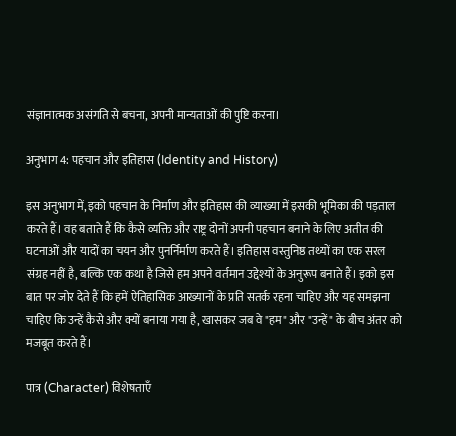संज्ञानात्मक असंगति से बचना, अपनी मान्यताओं की पुष्टि करना।

अनुभाग 4: पहचान और इतिहास (Identity and History)

इस अनुभाग में, इको पहचान के निर्माण और इतिहास की व्याख्या में इसकी भूमिका की पड़ताल करते हैं। वह बताते हैं कि कैसे व्यक्ति और राष्ट्र दोनों अपनी पहचान बनाने के लिए अतीत की घटनाओं और यादों का चयन और पुनर्निर्माण करते हैं। इतिहास वस्तुनिष्ठ तथ्यों का एक सरल संग्रह नहीं है, बल्कि एक कथा है जिसे हम अपने वर्तमान उद्देश्यों के अनुरूप बनाते हैं। इको इस बात पर जोर देते हैं कि हमें ऐतिहासिक आख्यानों के प्रति सतर्क रहना चाहिए और यह समझना चाहिए कि उन्हें कैसे और क्यों बनाया गया है, खासकर जब वे "हम" और "उन्हें" के बीच अंतर को मजबूत करते हैं।

पात्र (Character) विशेषताएँ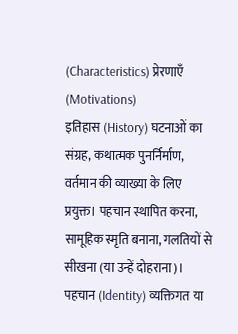(Characteristics) प्रेरणाएँ (Motivations)
इतिहास (History) घटनाओं का संग्रह, कथात्मक पुनर्निर्माण, वर्तमान की व्याख्या के लिए प्रयुक्त। पहचान स्थापित करना, सामूहिक स्मृति बनाना, गलतियों से सीखना (या उन्हें दोहराना)।
पहचान (Identity) व्यक्तिगत या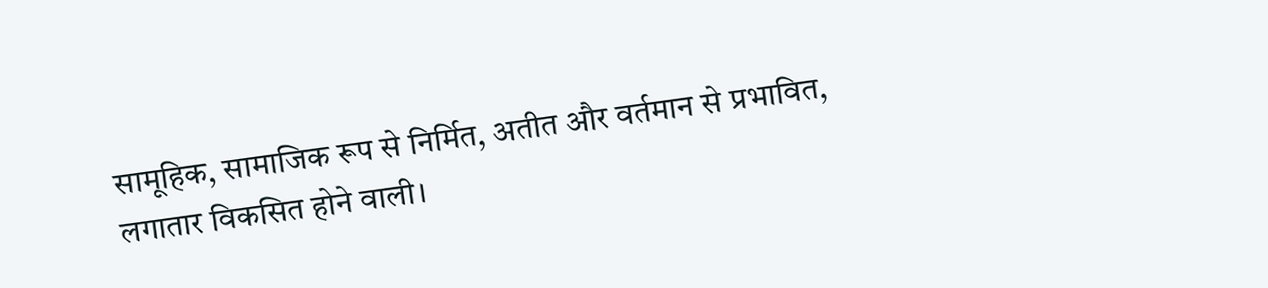सामूहिक, सामाजिक रूप से निर्मित, अतीत और वर्तमान से प्रभावित, लगातार विकसित होने वाली।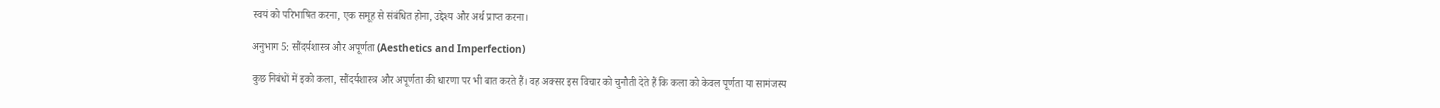स्वयं को परिभाषित करना, एक समूह से संबंधित होना, उद्देश्य और अर्थ प्राप्त करना।

अनुभाग 5: सौंदर्यशास्त्र और अपूर्णता (Aesthetics and Imperfection)

कुछ निबंधों में इको कला, सौंदर्यशास्त्र और अपूर्णता की धारणा पर भी बात करते हैं। वह अक्सर इस विचार को चुनौती देते हैं कि कला को केवल पूर्णता या सामंजस्य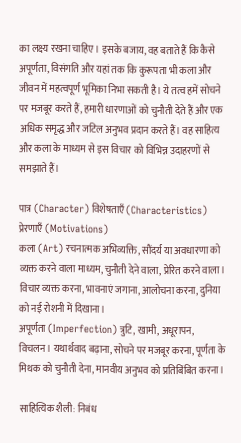का लक्ष्य रखना चाहिए। इसके बजाय, वह बताते हैं कि कैसे अपूर्णता, विसंगति और यहां तक कि कुरूपता भी कला और जीवन में महत्वपूर्ण भूमिका निभा सकती है। ये तत्व हमें सोचने पर मजबूर करते हैं, हमारी धारणाओं को चुनौती देते हैं और एक अधिक समृद्ध और जटिल अनुभव प्रदान करते हैं। वह साहित्य और कला के माध्यम से इस विचार को विभिन्न उदाहरणों से समझाते हैं।

पात्र (Character) विशेषताएँ (Characteristics) प्रेरणाएँ (Motivations)
कला (Art) रचनात्मक अभिव्यक्ति, सौंदर्य या अवधारणा को व्यक्त करने वाला माध्यम, चुनौती देने वाला, प्रेरित करने वाला। विचार व्यक्त करना, भावनाएं जगाना, आलोचना करना, दुनिया को नई रोशनी में दिखाना।
अपूर्णता (Imperfection) त्रुटि, खामी, अधूरापन, विचलन। यथार्थवाद बढ़ाना, सोचने पर मजबूर करना, पूर्णता के मिथक को चुनौती देना, मानवीय अनुभव को प्रतिबिंबित करना।

साहित्यिक शैली: निबंध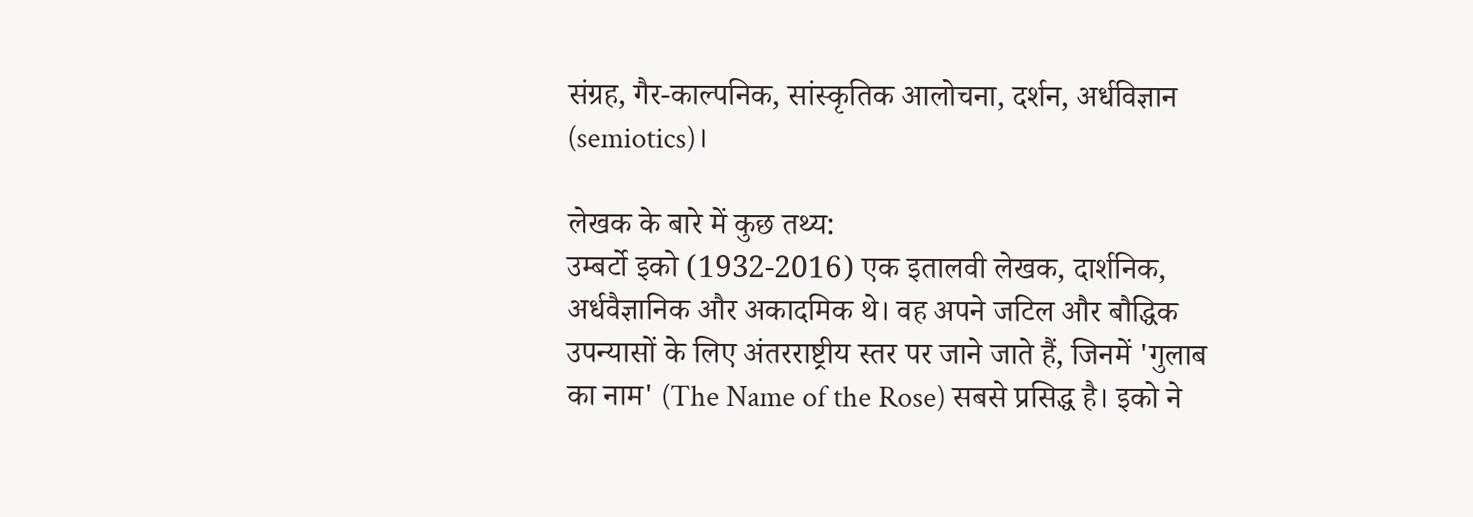संग्रह, गैर-काल्पनिक, सांस्कृतिक आलोचना, दर्शन, अर्धविज्ञान (semiotics)।

लेखक के बारे में कुछ तथ्य:
उम्बर्टो इको (1932-2016) एक इतालवी लेखक, दार्शनिक, अर्धवैज्ञानिक और अकादमिक थे। वह अपने जटिल और बौद्धिक उपन्यासों के लिए अंतरराष्ट्रीय स्तर पर जाने जाते हैं, जिनमें 'गुलाब का नाम' (The Name of the Rose) सबसे प्रसिद्ध है। इको ने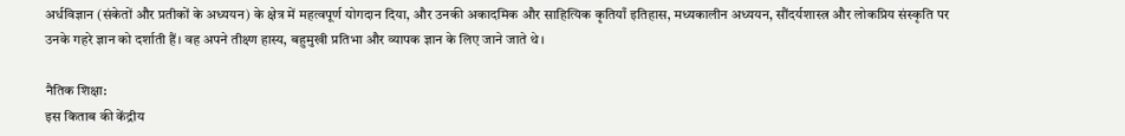अर्धविज्ञान (संकेतों और प्रतीकों के अध्ययन) के क्षेत्र में महत्वपूर्ण योगदान दिया, और उनकी अकादमिक और साहित्यिक कृतियाँ इतिहास, मध्यकालीन अध्ययन, सौंदर्यशास्त्र और लोकप्रिय संस्कृति पर उनके गहरे ज्ञान को दर्शाती हैं। वह अपने तीक्ष्ण हास्य, बहुमुखी प्रतिभा और व्यापक ज्ञान के लिए जाने जाते थे।

नैतिक शिक्षा:
इस किताब की केंद्रीय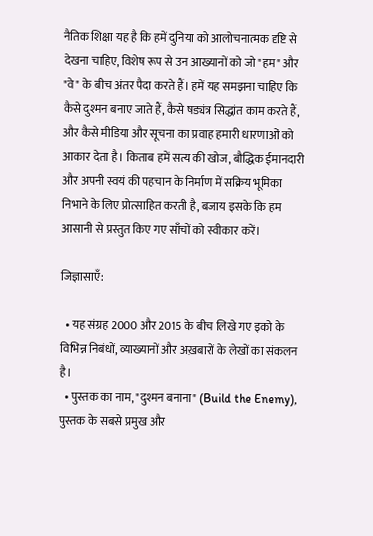नैतिक शिक्षा यह है कि हमें दुनिया को आलोचनात्मक दृष्टि से देखना चाहिए, विशेष रूप से उन आख्यानों को जो "हम" और "वे" के बीच अंतर पैदा करते हैं। हमें यह समझना चाहिए कि कैसे दुश्मन बनाए जाते हैं, कैसे षड्यंत्र सिद्धांत काम करते हैं, और कैसे मीडिया और सूचना का प्रवाह हमारी धारणाओं को आकार देता है। किताब हमें सत्य की खोज, बौद्धिक ईमानदारी और अपनी स्वयं की पहचान के निर्माण में सक्रिय भूमिका निभाने के लिए प्रोत्साहित करती है, बजाय इसके कि हम आसानी से प्रस्तुत किए गए साँचों को स्वीकार करें।

जिज्ञासाएँ:

  • यह संग्रह 2000 और 2015 के बीच लिखे गए इको के विभिन्न निबंधों, व्याख्यानों और अख़बारों के लेखों का संकलन है।
  • पुस्तक का नाम, "दुश्मन बनाना" (Build the Enemy), पुस्तक के सबसे प्रमुख और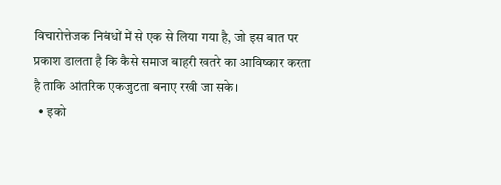विचारोत्तेजक निबंधों में से एक से लिया गया है, जो इस बात पर प्रकाश डालता है कि कैसे समाज बाहरी खतरे का आविष्कार करता है ताकि आंतरिक एकजुटता बनाए रखी जा सके।
  • इको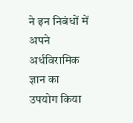ने इन निबंधों में अपने अर्धविरामिक ज्ञान का उपयोग किया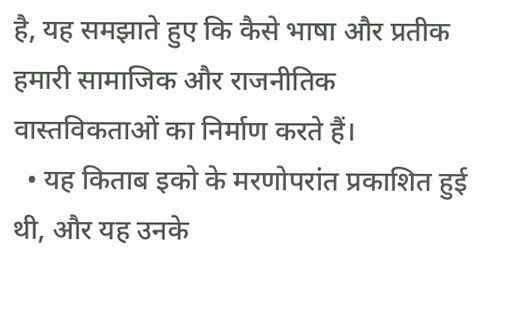है, यह समझाते हुए कि कैसे भाषा और प्रतीक हमारी सामाजिक और राजनीतिक वास्तविकताओं का निर्माण करते हैं।
  • यह किताब इको के मरणोपरांत प्रकाशित हुई थी, और यह उनके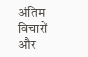अंतिम विचारों और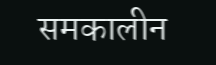समकालीन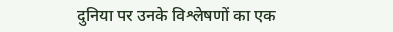दुनिया पर उनके विश्लेषणों का एक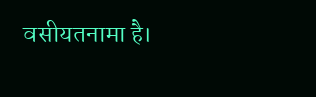वसीयतनामा है।